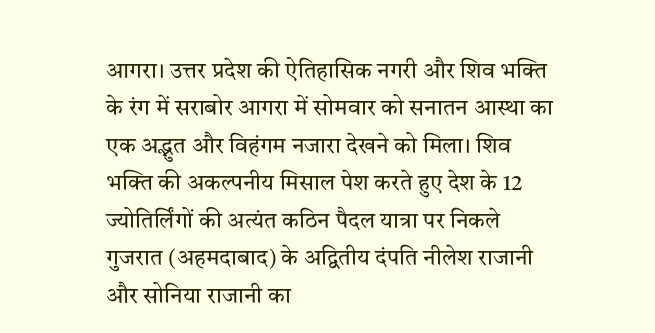आगरा। उत्तर प्रदेश की ऐतिहासिक नगरी और शिव भक्ति के रंग में सराबोर आगरा में सोमवार को सनातन आस्था का एक अद्भुत और विहंगम नजारा देखने को मिला। शिव भक्ति की अकल्पनीय मिसाल पेश करते हुए देश के 12 ज्योतिर्लिंगों की अत्यंत कठिन पैदल यात्रा पर निकले गुजरात (अहमदाबाद) के अद्वितीय दंपति नीलेश राजानी और सोनिया राजानी का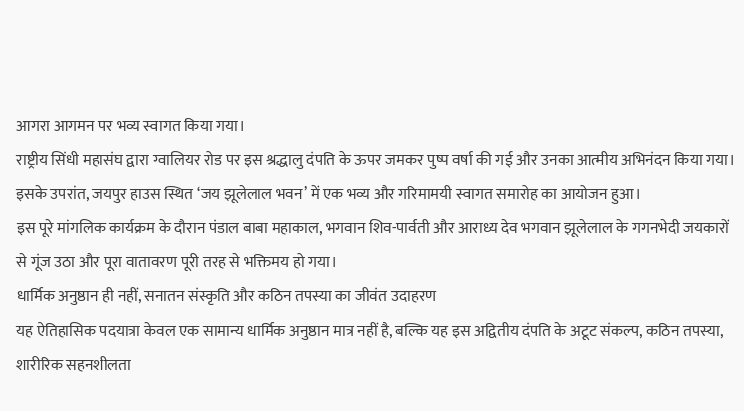आगरा आगमन पर भव्य स्वागत किया गया।
राष्ट्रीय सिंधी महासंघ द्वारा ग्वालियर रोड पर इस श्रद्धालु दंपति के ऊपर जमकर पुष्प वर्षा की गई और उनका आत्मीय अभिनंदन किया गया। इसके उपरांत, जयपुर हाउस स्थित ‘जय झूलेलाल भवन’ में एक भव्य और गरिमामयी स्वागत समारोह का आयोजन हुआ।
इस पूरे मांगलिक कार्यक्रम के दौरान पंडाल बाबा महाकाल, भगवान शिव-पार्वती और आराध्य देव भगवान झूलेलाल के गगनभेदी जयकारों से गूंज उठा और पूरा वातावरण पूरी तरह से भक्तिमय हो गया।
धार्मिक अनुष्ठान ही नहीं, सनातन संस्कृति और कठिन तपस्या का जीवंत उदाहरण
यह ऐतिहासिक पदयात्रा केवल एक सामान्य धार्मिक अनुष्ठान मात्र नहीं है, बल्कि यह इस अद्वितीय दंपति के अटूट संकल्प, कठिन तपस्या, शारीरिक सहनशीलता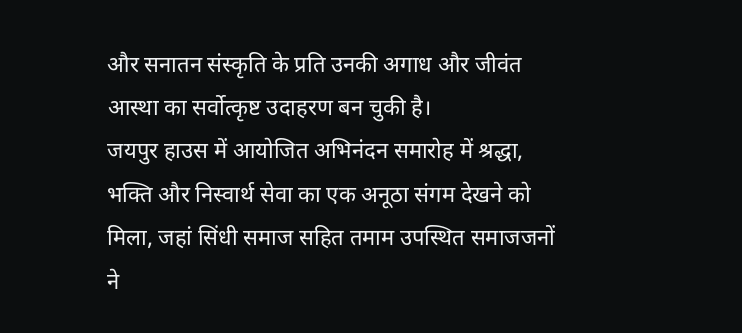और सनातन संस्कृति के प्रति उनकी अगाध और जीवंत आस्था का सर्वोत्कृष्ट उदाहरण बन चुकी है।
जयपुर हाउस में आयोजित अभिनंदन समारोह में श्रद्धा, भक्ति और निस्वार्थ सेवा का एक अनूठा संगम देखने को मिला, जहां सिंधी समाज सहित तमाम उपस्थित समाजजनों ने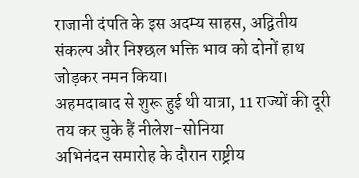राजानी दंपति के इस अदम्य साहस, अद्वितीय संकल्प और निश्छल भक्ति भाव को दोनों हाथ जोड़कर नमन किया।
अहमदाबाद से शुरू हुई थी यात्रा, 11 राज्यों की दूरी तय कर चुके हैं नीलेश-सोनिया
अभिनंदन समारोह के दौरान राष्ट्रीय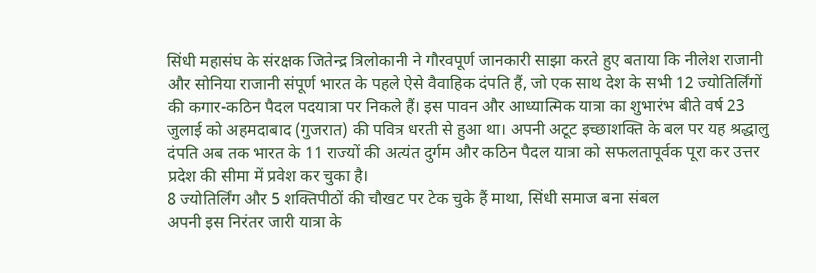सिंधी महासंघ के संरक्षक जितेन्द्र त्रिलोकानी ने गौरवपूर्ण जानकारी साझा करते हुए बताया कि नीलेश राजानी और सोनिया राजानी संपूर्ण भारत के पहले ऐसे वैवाहिक दंपति हैं, जो एक साथ देश के सभी 12 ज्योतिर्लिंगों की कगार-कठिन पैदल पदयात्रा पर निकले हैं। इस पावन और आध्यात्मिक यात्रा का शुभारंभ बीते वर्ष 23 जुलाई को अहमदाबाद (गुजरात) की पवित्र धरती से हुआ था। अपनी अटूट इच्छाशक्ति के बल पर यह श्रद्धालु दंपति अब तक भारत के 11 राज्यों की अत्यंत दुर्गम और कठिन पैदल यात्रा को सफलतापूर्वक पूरा कर उत्तर प्रदेश की सीमा में प्रवेश कर चुका है।
8 ज्योतिर्लिंग और 5 शक्तिपीठों की चौखट पर टेक चुके हैं माथा, सिंधी समाज बना संबल
अपनी इस निरंतर जारी यात्रा के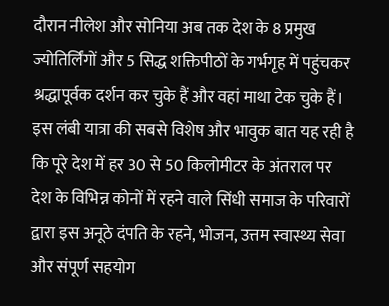दौरान नीलेश और सोनिया अब तक देश के 8 प्रमुख ज्योतिर्लिंगों और 5 सिद्ध शक्तिपीठों के गर्भगृह में पहुंचकर श्रद्धापूर्वक दर्शन कर चुके हैं और वहां माथा टेक चुके हैं। इस लंबी यात्रा की सबसे विशेष और भावुक बात यह रही है कि पूरे देश में हर 30 से 50 किलोमीटर के अंतराल पर देश के विभिन्न कोनों में रहने वाले सिंधी समाज के परिवारों द्वारा इस अनूठे दंपति के रहने, भोजन, उत्तम स्वास्थ्य सेवा और संपूर्ण सहयोग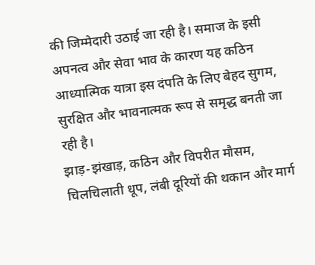की जिम्मेदारी उठाई जा रही है। समाज के इसी अपनत्व और सेवा भाव के कारण यह कठिन आध्यात्मिक यात्रा इस दंपति के लिए बेहद सुगम, सुरक्षित और भावनात्मक रूप से समृद्ध बनती जा रही है।
झाड़-झंखाड़, कठिन और विपरीत मौसम, चिलचिलाती धूप, लंबी दूरियों की थकान और मार्ग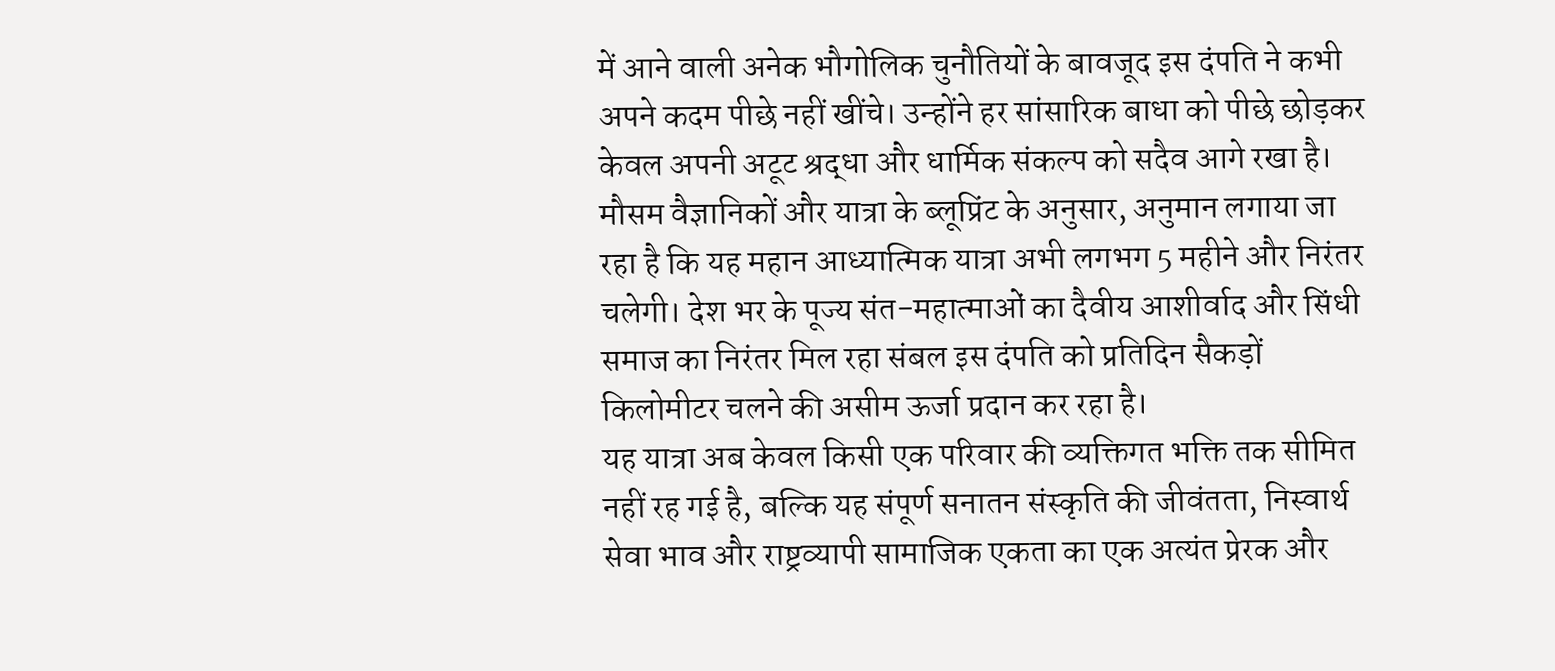में आने वाली अनेक भौगोलिक चुनौतियों के बावजूद इस दंपति ने कभी अपने कदम पीछे नहीं खींचे। उन्होंने हर सांसारिक बाधा को पीछे छोड़कर केवल अपनी अटूट श्रद्धा और धार्मिक संकल्प को सदैव आगे रखा है।
मौसम वैज्ञानिकों और यात्रा के ब्लूप्रिंट के अनुसार, अनुमान लगाया जा रहा है कि यह महान आध्यात्मिक यात्रा अभी लगभग 5 महीने और निरंतर चलेगी। देश भर के पूज्य संत-महात्माओं का दैवीय आशीर्वाद और सिंधी समाज का निरंतर मिल रहा संबल इस दंपति को प्रतिदिन सैकड़ों किलोमीटर चलने की असीम ऊर्जा प्रदान कर रहा है।
यह यात्रा अब केवल किसी एक परिवार की व्यक्तिगत भक्ति तक सीमित नहीं रह गई है, बल्कि यह संपूर्ण सनातन संस्कृति की जीवंतता, निस्वार्थ सेवा भाव और राष्ट्रव्यापी सामाजिक एकता का एक अत्यंत प्रेरक और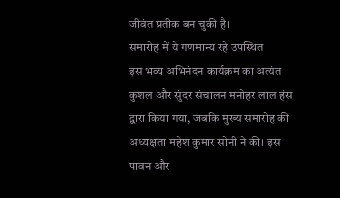जीवंत प्रतीक बन चुकी है।
समारोह में ये गणमान्य रहे उपस्थित
इस भव्य अभिनंदन कार्यक्रम का अत्यंत कुशल और सुंदर संचालन मनोहर लाल हंस द्वारा किया गया, जबकि मुख्य समारोह की अध्यक्षता महेश कुमार सोनी ने की। इस पावन और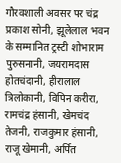गौरवशाली अवसर पर चंद्र प्रकाश सोनी, झूलेलाल भवन के सम्मानित ट्रस्टी शोभाराम पुरुसनानी, जयरामदास होतचंदानी, हीरालाल त्रिलोकानी, विपिन करीरा, रामचंद्र हंसानी, खेमचंद तेजनी, राजकुमार हंसानी, राजू खेमानी, अर्पित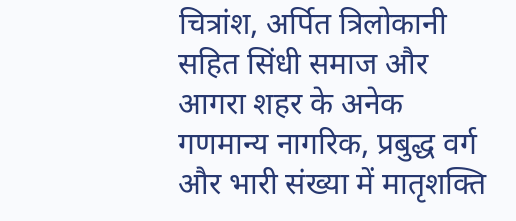चित्रांश, अर्पित त्रिलोकानी सहित सिंधी समाज और आगरा शहर के अनेक गणमान्य नागरिक, प्रबुद्ध वर्ग और भारी संख्या में मातृशक्ति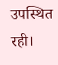उपस्थित रही।